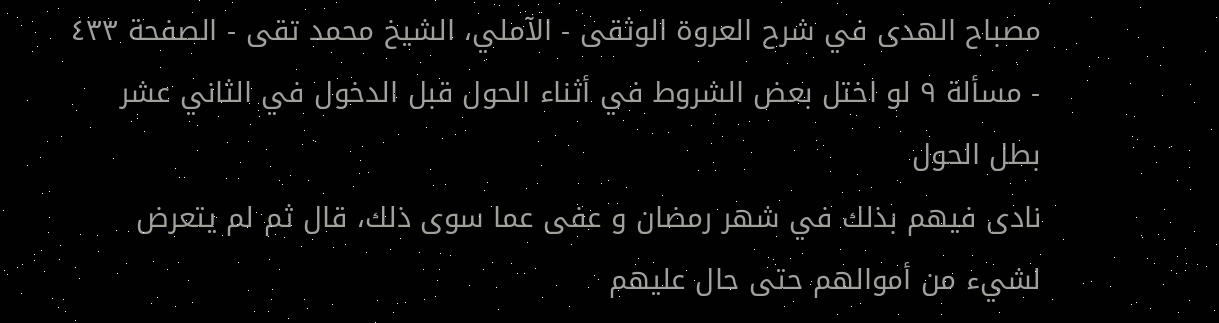مصباح الهدى في شرح العروة الوثقى - الآملي، الشيخ محمد تقى - الصفحة ٤٣٣ - مسألة ٩ لو اختل بعض الشروط في أثناء الحول قبل الدخول في الثاني عشر بطل الحول
نادى فيهم بذلك في شهر رمضان و عفى عما سوى ذلك، قال ثم لم يتعرض لشيء من أموالهم حتى حال عليهم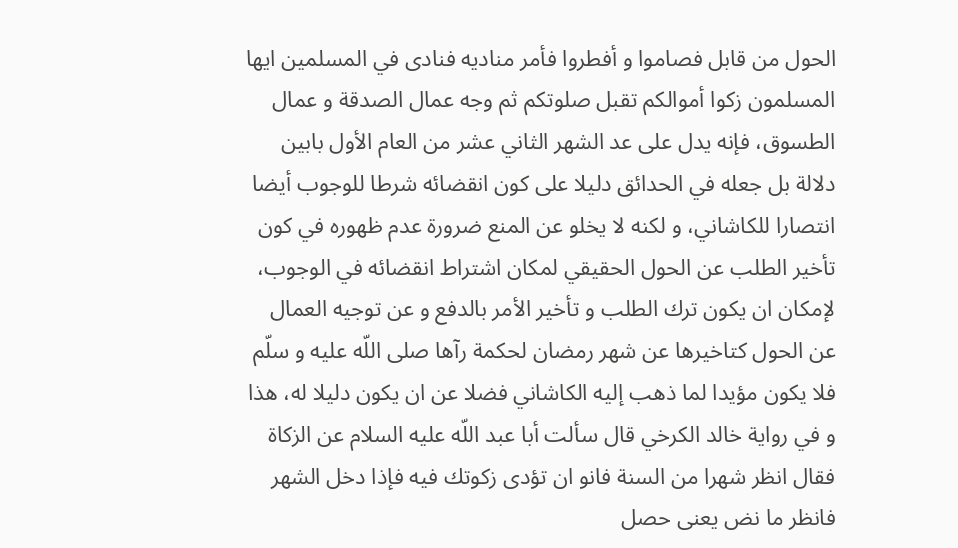الحول من قابل فصاموا و أفطروا فأمر مناديه فنادى في المسلمين ايها المسلمون زكوا أموالكم تقبل صلوتكم ثم وجه عمال الصدقة و عمال الطسوق، فإنه يدل على عد الشهر الثاني عشر من العام الأول بابين دلالة بل جعله في الحدائق دليلا على كون انقضائه شرطا للوجوب أيضا انتصارا للكاشاني، و لكنه لا يخلو عن المنع ضرورة عدم ظهوره في كون تأخير الطلب عن الحول الحقيقي لمكان اشتراط انقضائه في الوجوب، لإمكان ان يكون ترك الطلب و تأخير الأمر بالدفع و عن توجيه العمال عن الحول كتاخيرها عن شهر رمضان لحكمة رآها صلى اللّه عليه و سلّم فلا يكون مؤيدا لما ذهب إليه الكاشاني فضلا عن ان يكون دليلا له، هذا و في رواية خالد الكرخي قال سألت أبا عبد اللّه عليه السلام عن الزكاة فقال انظر شهرا من السنة فانو ان تؤدى زكوتك فيه فإذا دخل الشهر فانظر ما نض يعنى حصل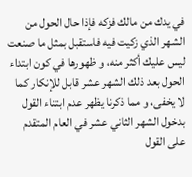في يدك من مالك فزكه فإذا حال الحول من الشهر الذي زكيت فيه فاستقبل بمثل ما صنعت ليس عليك أكثر منه، و ظهورها في كون ابتداء الحول بعد ذلك الشهر عشر قابل للإنكار كما لا يخفى، و مما ذكرنا يظهر عدم ابتناء القول بدخول الشهر الثاني عشر في العام المتقدم على القول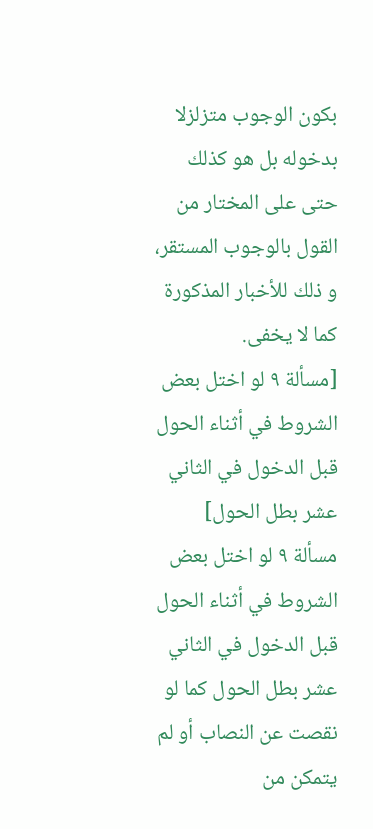بكون الوجوب متزلزلا بدخوله بل هو كذلك حتى على المختار من القول بالوجوب المستقر، و ذلك للأخبار المذكورة كما لا يخفى.
[مسألة ٩ لو اختل بعض الشروط في أثناء الحول قبل الدخول في الثاني عشر بطل الحول]
مسألة ٩ لو اختل بعض الشروط في أثناء الحول قبل الدخول في الثاني عشر بطل الحول كما لو نقصت عن النصاب أو لم يتمكن من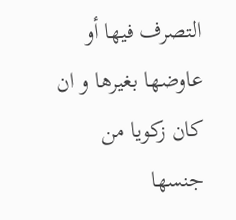التصرف فيها أو عاوضها بغيرها و ان كان زكويا من جنسها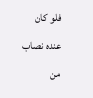فلو كان عنده نصاب من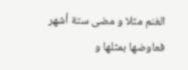الغنم مثلا و مضى ستة أشهر فعاوضها بمثلها و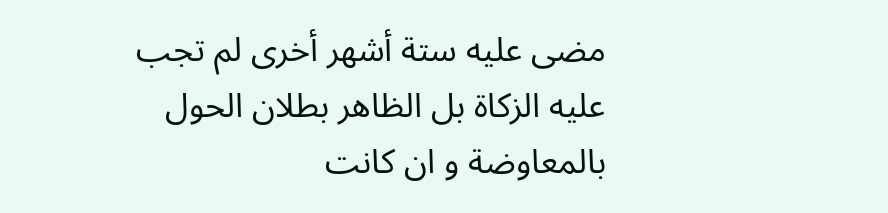مضى عليه ستة أشهر أخرى لم تجب عليه الزكاة بل الظاهر بطلان الحول بالمعاوضة و ان كانت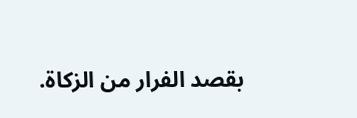بقصد الفرار من الزكاة.